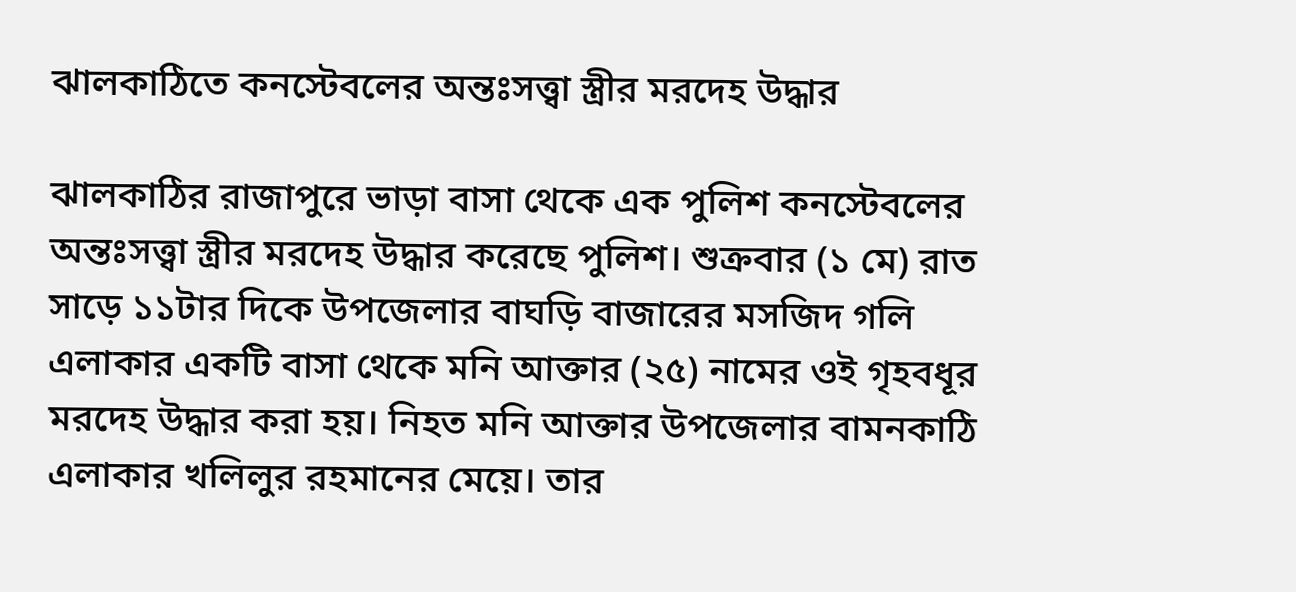ঝালকাঠিতে কনস্টেবলের অন্তঃসত্ত্বা স্ত্রীর মরদেহ উদ্ধার

ঝালকাঠির রাজাপুরে ভাড়া বাসা থেকে এক পুলিশ কনস্টেবলের অন্তঃসত্ত্বা স্ত্রীর মরদেহ উদ্ধার করেছে পুলিশ। শুক্রবার (১ মে) রাত সাড়ে ১১টার দিকে উপজেলার বাঘড়ি বাজারের মসজিদ গলি এলাকার একটি বাসা থেকে মনি আক্তার (২৫) নামের ওই গৃহবধূর মরদেহ উদ্ধার করা হয়। নিহত মনি আক্তার উপজেলার বামনকাঠি এলাকার খলিলুর রহমানের মেয়ে। তার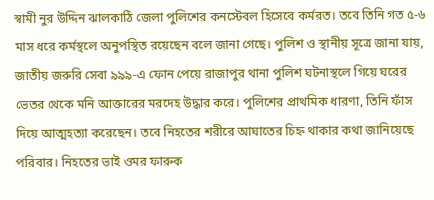স্বামী নুর উদ্দিন ঝালকাঠি জেলা পুলিশের কনস্টেবল হিসেবে কর্মরত। তবে তিনি গত ৫-৬ মাস ধরে কর্মস্থলে অনুপস্থিত রয়েছেন বলে জানা গেছে। পুলিশ ও স্থানীয় সূত্রে জানা যায়, জাতীয় জরুরি সেবা ৯৯৯-এ ফোন পেয়ে রাজাপুর থানা পুলিশ ঘটনাস্থলে গিয়ে ঘরের ভেতর থেকে মনি আক্তারের মরদেহ উদ্ধার করে। পুলিশের প্রাথমিক ধারণা, তিনি ফাঁস দিয়ে আত্মহত্যা করেছেন। তবে নিহতের শরীরে আঘাতের চিহ্ন থাকার কথা জানিয়েছে পরিবার। নিহতের ভাই ওমর ফারুক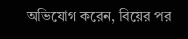অভিযোগ করেন, বিয়ের পর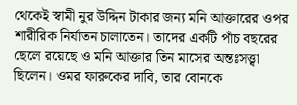থেকেই স্বামী নুর উদ্দিন টাকার জন্য মনি আক্তারের ওপর শারীরিক নির্যাতন চালাতেন। তাদের একটি পাঁচ বছরের ছেলে রয়েছে ও মনি আক্তার তিন মাসের অন্তঃসত্ত্বা ছিলেন। ওমর ফারুকের দাবি, তার বোনকে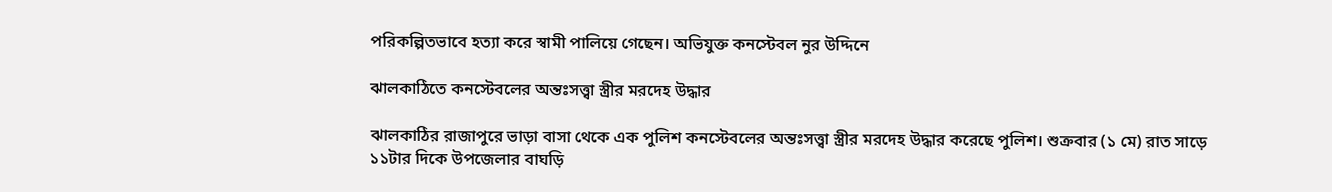পরিকল্পিতভাবে হত্যা করে স্বামী পালিয়ে গেছেন। অভিযুক্ত কনস্টেবল নুর উদ্দিনে

ঝালকাঠিতে কনস্টেবলের অন্তঃসত্ত্বা স্ত্রীর মরদেহ উদ্ধার

ঝালকাঠির রাজাপুরে ভাড়া বাসা থেকে এক পুলিশ কনস্টেবলের অন্তঃসত্ত্বা স্ত্রীর মরদেহ উদ্ধার করেছে পুলিশ। শুক্রবার (১ মে) রাত সাড়ে ১১টার দিকে উপজেলার বাঘড়ি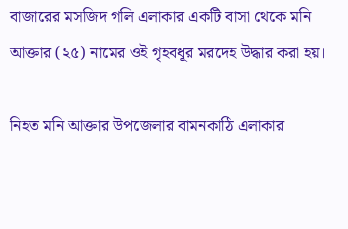বাজারের মসজিদ গলি এলাকার একটি বাসা থেকে মনি আক্তার (২৫) নামের ওই গৃহবধূর মরদেহ উদ্ধার করা হয়।

নিহত মনি আক্তার উপজেলার বামনকাঠি এলাকার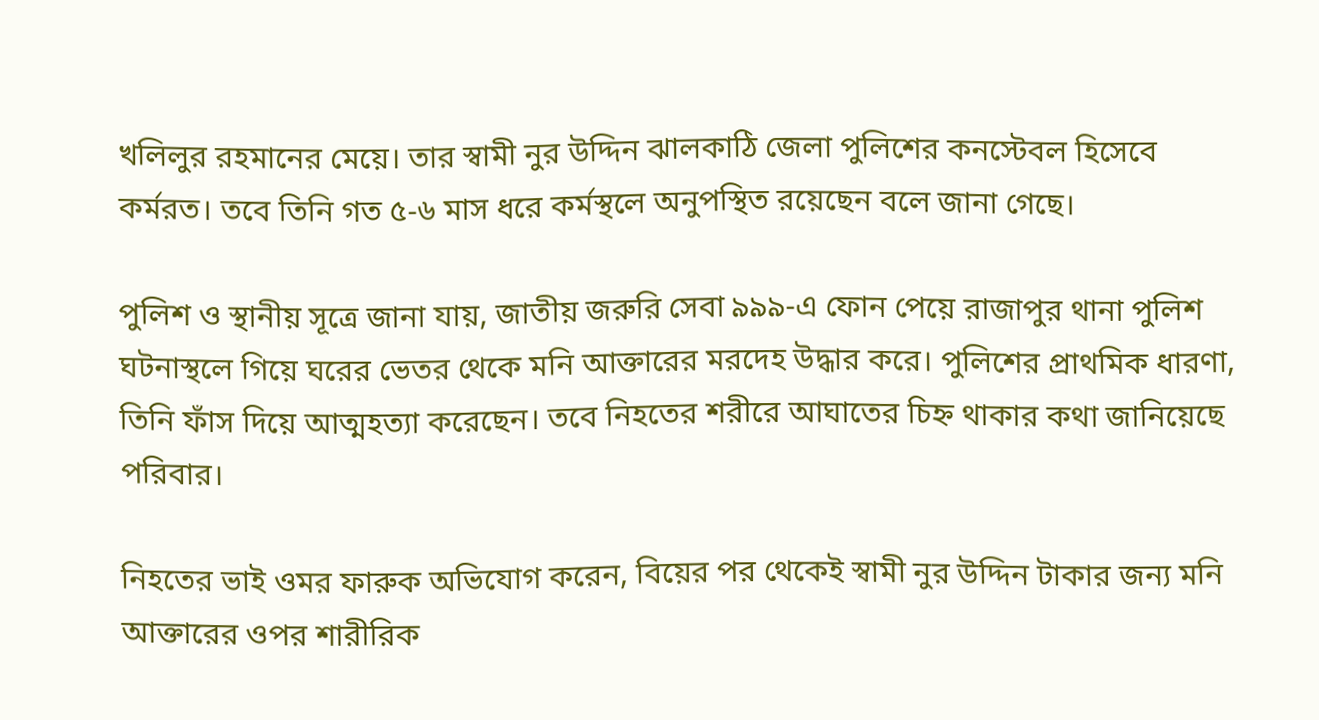খলিলুর রহমানের মেয়ে। তার স্বামী নুর উদ্দিন ঝালকাঠি জেলা পুলিশের কনস্টেবল হিসেবে কর্মরত। তবে তিনি গত ৫-৬ মাস ধরে কর্মস্থলে অনুপস্থিত রয়েছেন বলে জানা গেছে।

পুলিশ ও স্থানীয় সূত্রে জানা যায়, জাতীয় জরুরি সেবা ৯৯৯-এ ফোন পেয়ে রাজাপুর থানা পুলিশ ঘটনাস্থলে গিয়ে ঘরের ভেতর থেকে মনি আক্তারের মরদেহ উদ্ধার করে। পুলিশের প্রাথমিক ধারণা, তিনি ফাঁস দিয়ে আত্মহত্যা করেছেন। তবে নিহতের শরীরে আঘাতের চিহ্ন থাকার কথা জানিয়েছে পরিবার।

নিহতের ভাই ওমর ফারুক অভিযোগ করেন, বিয়ের পর থেকেই স্বামী নুর উদ্দিন টাকার জন্য মনি আক্তারের ওপর শারীরিক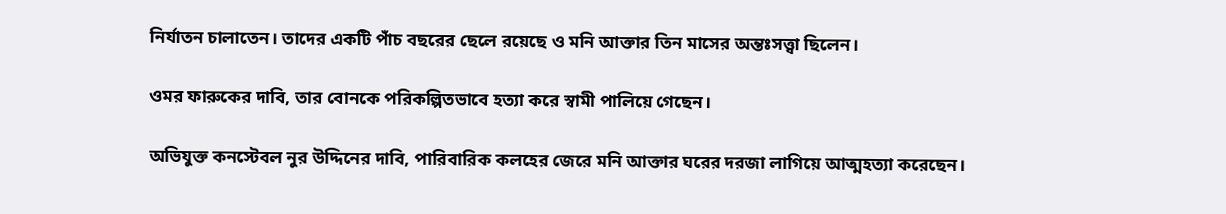নির্যাতন চালাতেন। তাদের একটি পাঁচ বছরের ছেলে রয়েছে ও মনি আক্তার তিন মাসের অন্তঃসত্ত্বা ছিলেন।

ওমর ফারুকের দাবি, তার বোনকে পরিকল্পিতভাবে হত্যা করে স্বামী পালিয়ে গেছেন।

অভিযুক্ত কনস্টেবল নুর উদ্দিনের দাবি, পারিবারিক কলহের জেরে মনি আক্তার ঘরের দরজা লাগিয়ে আত্মহত্যা করেছেন।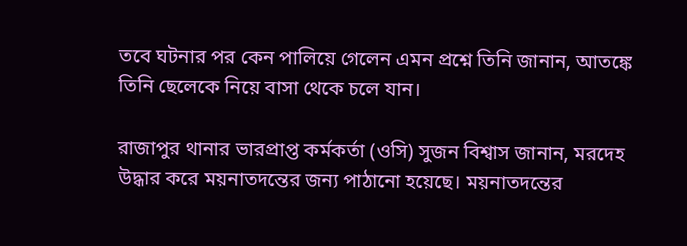তবে ঘটনার পর কেন পালিয়ে গেলেন এমন প্রশ্নে তিনি জানান, আতঙ্কে তিনি ছেলেকে নিয়ে বাসা থেকে চলে যান।

রাজাপুর থানার ভারপ্রাপ্ত কর্মকর্তা (ওসি) সুজন বিশ্বাস জানান, মরদেহ উদ্ধার করে ময়নাতদন্তের জন্য পাঠানো হয়েছে। ময়নাতদন্তের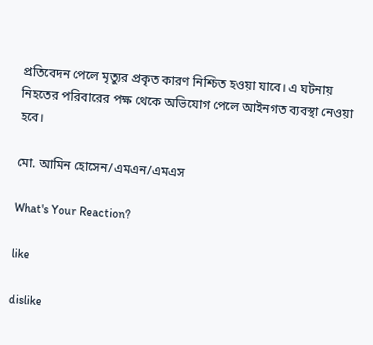প্রতিবেদন পেলে মৃত্যুর প্রকৃত কারণ নিশ্চিত হওয়া যাবে। এ ঘটনায় নিহতের পরিবারের পক্ষ থেকে অভিযোগ পেলে আইনগত ব্যবস্থা নেওয়া হবে।

মো. আমিন হোসেন/এমএন/এমএস

What's Your Reaction?

like

dislike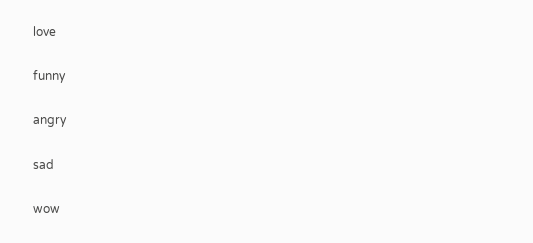love

funny

angry

sad

wow